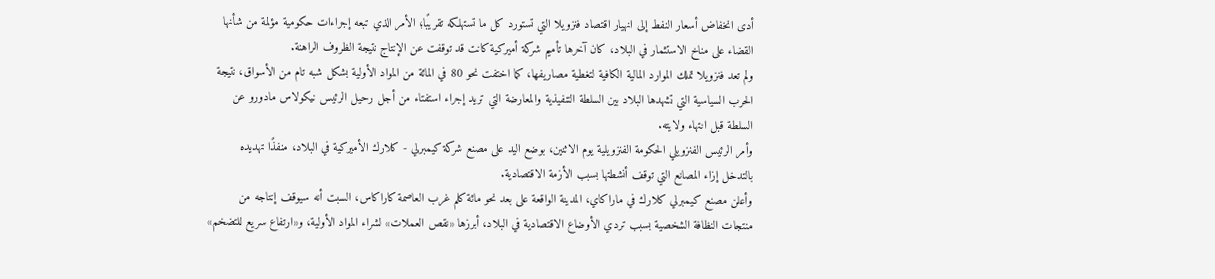أدى انخفاض أسعار النفط إلى انهيار اقتصاد فنزويلا التي تستورد كل ما تستهلكه تقريبًا؛ الأمر الذي تبعه إجراءات حكومية مؤلمة من شأنها القضاء على مناخ الاستثمار في البلاد، كان آخرها تأميم شركة أميركية كانت قد توقفت عن الإنتاج نتيجة الظروف الراهنة.
ولم تعد فنزويلا تملك الموارد المالية الكافية لتغطية مصاريفها، كما اختفت نحو 80 في المائة من المواد الأولية بشكل شبه تام من الأسواق، نتيجة الحرب السياسية التي تشهدها البلاد بين السلطة التنفيذية والمعارضة التي تريد إجراء استفتاء من أجل رحيل الرئيس نيكولاس مادورو عن السلطة قبل انتهاء ولايته.
وأمر الرئيس الفنزويلي الحكومة الفنزويلية يوم الاثنين، بوضع اليد على مصنع شركة كيمبرلي - كلارك الأميركية في البلاد، منفذًا تهديده بالتدخل إزاء المصانع التي توقف أنشطتها بسبب الأزمة الاقتصادية.
وأعلن مصنع كيمبرلي كلارك في ماراكاي، المدينة الواقعة على بعد نحو مائة كلم غرب العاصمة كاراكاس، السبت أنه سيوقف إنتاجه من منتجات النظافة الشخصية بسبب تردي الأوضاع الاقتصادية في البلاد، أبرزها «نقص العملات» لشراء المواد الأولية، و«ارتفاع سريع للتضخم»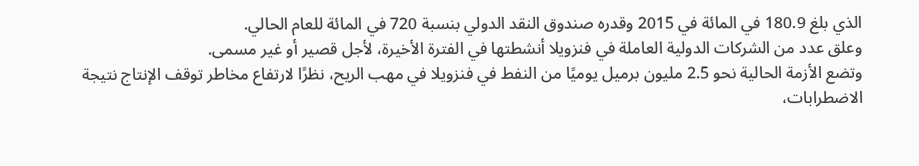الذي بلغ 180.9 في المائة في 2015 وقدره صندوق النقد الدولي بنسبة 720 في المائة للعام الحالي.
وعلق عدد من الشركات الدولية العاملة في فنزويلا أنشطتها في الفترة الأخيرة، لأجل قصير أو غير مسمى.
وتضع الأزمة الحالية نحو 2.5 مليون برميل يوميًا من النفط في فنزويلا في مهب الريح، نظرًا لارتفاع مخاطر توقف الإنتاج نتيجة الاضطرابات،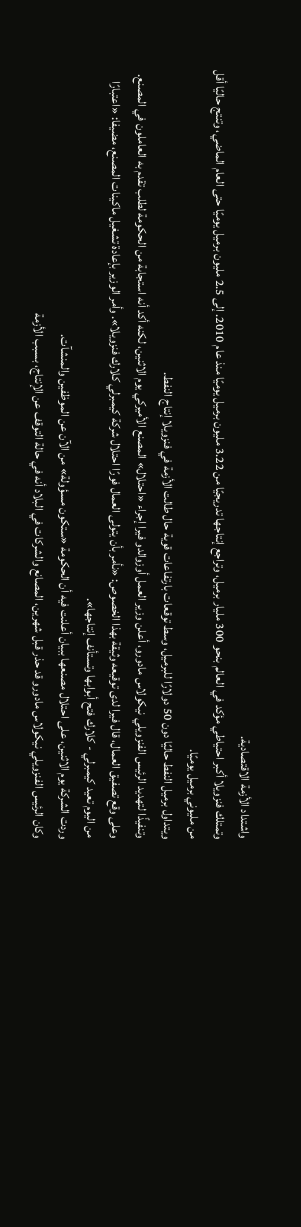واشتداد الأزمة الاقتصادية.
وتمتلك فنزويلا أكبر احتياطي مؤكد في العالم بنحو 300 مليار برميل، وتراجع إنتاجها تدريجيًا من 3.22 مليون برميل يوميًا منذ عام 2010. إلى 2.5 مليون برميل يوميًا حتى العام الماضي، وتنتج حاليًا أقل من مليوني برميل يوميًا.
ويتداول برميل النفط حاليًا دون 50 دولارًا للبرميل، وسط توقعات بارتفاعات قوية حال طالت الأزمة في فنزويلا إنتاج النفط.
وتنفيذًا لتهديد الرئيس الفنزويلي نيكولاس مادورو، أعلن وزير العمل أوزوالدو فيرا إجراء «احتلال» المصنع الأميركي يوم الاثنين، لكنه أكد أنه استجابة من الحكومة لطلب تقدم به العاملون في المصنع.
وعلى وقع تصفيق العمال، قال فيرا لدى توقيعه وثيقة بهذا الخصوص: «نأمر بأن يتولى العمال فورًا احتلال شركة كيمبرلي كلارك فنزويلا». وأمر الوزير بإعادة تشغيل ماكينات المصنع، مضيفا: «اعتبارًا من اليوم تعيد كيمبرلي - كلارك فتح أبوابها وتستأنف إنتاجها».
وردت الشركة يوم الاثنين، على احتلال مصنعها ببيان أعلنت فيه أن الحكومة «ستكون مسؤولة» من الآن عن الموظفين والمنشآت.
وكان الرئيس الفنزويلي نيكولاس مادورو قد حذر قبل شهرين، المصانع والشركات في البلاد أنه في حالة التوقف عن الإنتاج، بسبب الأزمة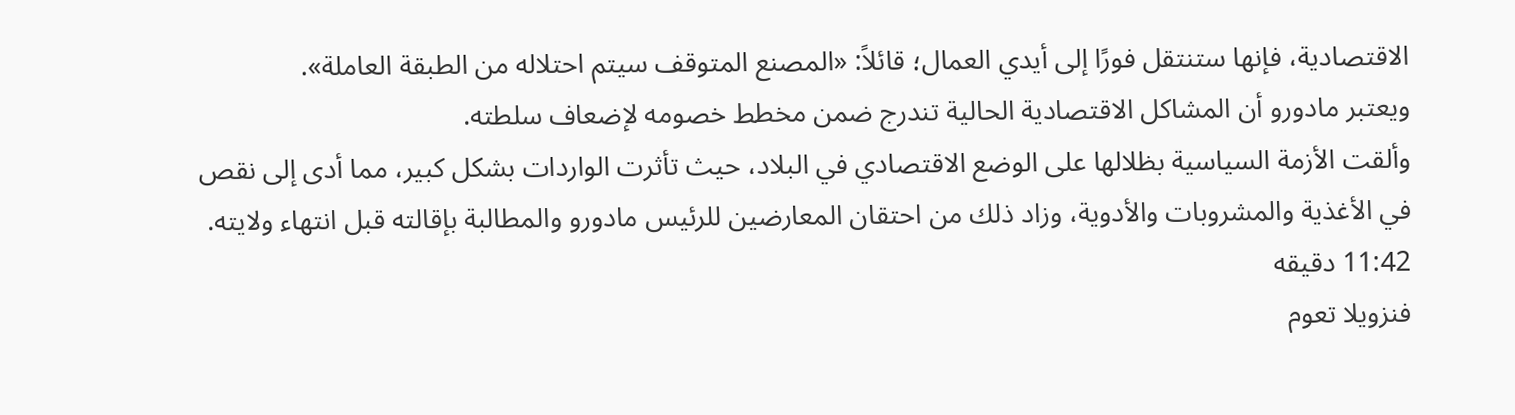الاقتصادية، فإنها ستنتقل فورًا إلى أيدي العمال؛ قائلاً: «المصنع المتوقف سيتم احتلاله من الطبقة العاملة».
ويعتبر مادورو أن المشاكل الاقتصادية الحالية تندرج ضمن مخطط خصومه لإضعاف سلطته.
وألقت الأزمة السياسية بظلالها على الوضع الاقتصادي في البلاد، حيث تأثرت الواردات بشكل كبير، مما أدى إلى نقص في الأغذية والمشروبات والأدوية، وزاد ذلك من احتقان المعارضين للرئيس مادورو والمطالبة بإقالته قبل انتهاء ولايته.
11:42 دقيقه
فنزويلا تعوم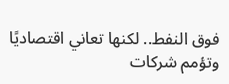فوق النفط.. لكنها تعاني اقتصاديًا وتؤمم شركات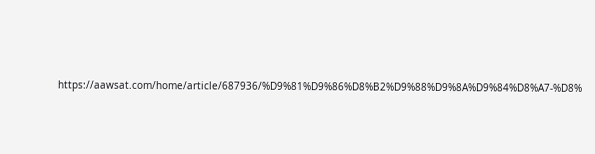https://aawsat.com/home/article/687936/%D9%81%D9%86%D8%B2%D9%88%D9%8A%D9%84%D8%A7-%D8%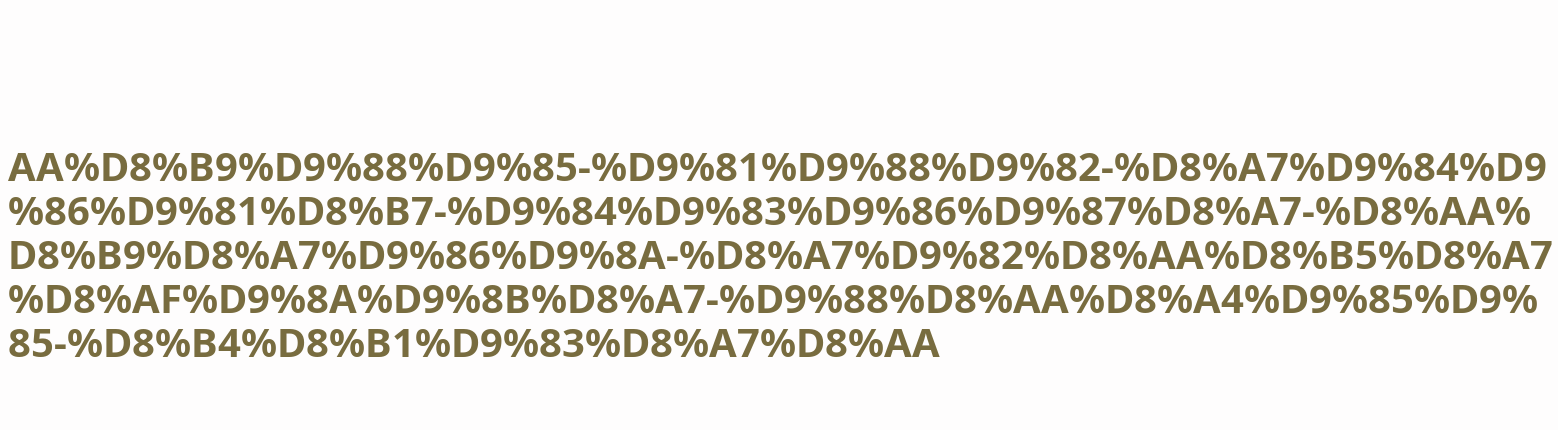AA%D8%B9%D9%88%D9%85-%D9%81%D9%88%D9%82-%D8%A7%D9%84%D9%86%D9%81%D8%B7-%D9%84%D9%83%D9%86%D9%87%D8%A7-%D8%AA%D8%B9%D8%A7%D9%86%D9%8A-%D8%A7%D9%82%D8%AA%D8%B5%D8%A7%D8%AF%D9%8A%D9%8B%D8%A7-%D9%88%D8%AA%D8%A4%D9%85%D9%85-%D8%B4%D8%B1%D9%83%D8%A7%D8%AA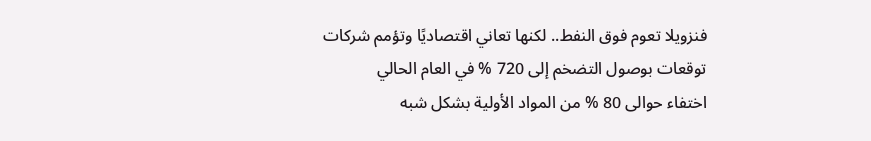فنزويلا تعوم فوق النفط.. لكنها تعاني اقتصاديًا وتؤمم شركات
توقعات بوصول التضخم إلى 720 % في العام الحالي
اختفاء حوالى 80 % من المواد الأولية بشكل شبه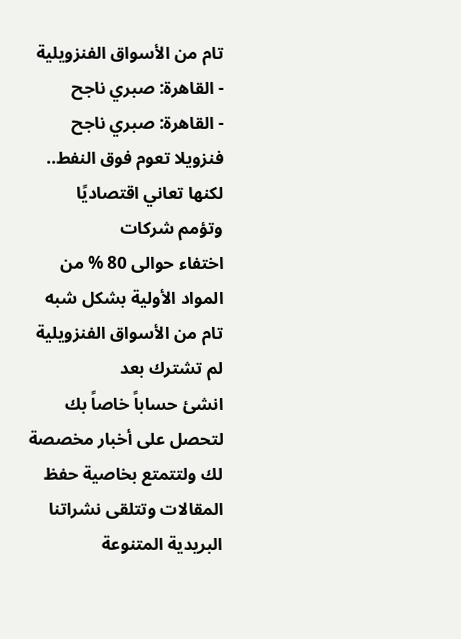تام من الأسواق الفنزويلية
- القاهرة: صبري ناجح
- القاهرة: صبري ناجح
فنزويلا تعوم فوق النفط.. لكنها تعاني اقتصاديًا وتؤمم شركات
اختفاء حوالى 80 % من المواد الأولية بشكل شبه تام من الأسواق الفنزويلية
لم تشترك بعد
انشئ حساباً خاصاً بك لتحصل على أخبار مخصصة لك ولتتمتع بخاصية حفظ المقالات وتتلقى نشراتنا البريدية المتنوعة